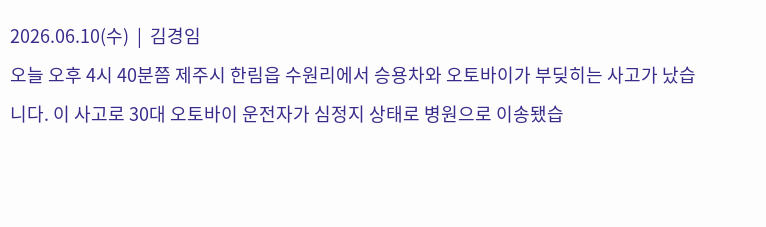2026.06.10(수)  |  김경임
오늘 오후 4시 40분쯤 제주시 한림읍 수원리에서 승용차와 오토바이가 부딪히는 사고가 났습니다. 이 사고로 30대 오토바이 운전자가 심정지 상태로 병원으로 이송됐습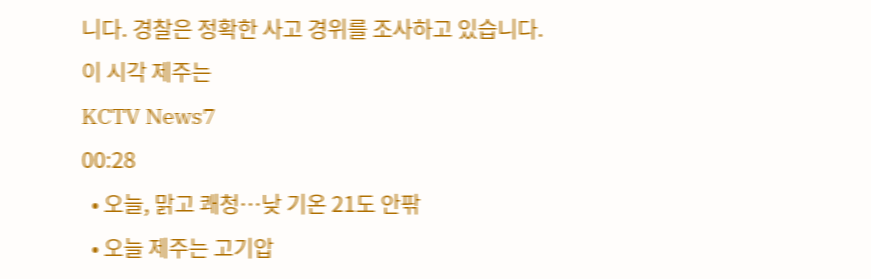니다. 경찰은 정확한 사고 경위를 조사하고 있습니다.
이 시각 제주는
KCTV News7
00:28
  • 오늘, 맑고 쾌청…낮 기온 21도 안팎
  • 오늘 제주는 고기압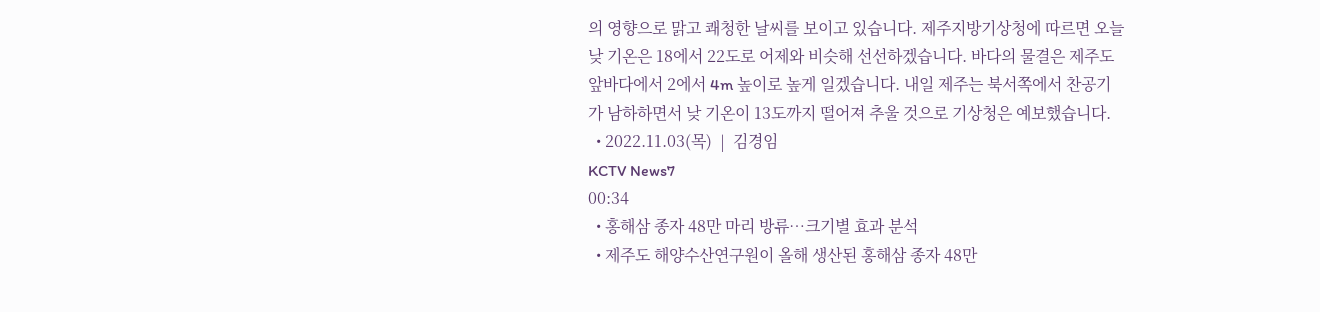의 영향으로 맑고 쾌청한 날씨를 보이고 있습니다. 제주지방기상청에 따르면 오늘 낮 기온은 18에서 22도로 어제와 비슷해 선선하겠습니다. 바다의 물결은 제주도앞바다에서 2에서 4m 높이로 높게 일겠습니다. 내일 제주는 북서쪽에서 찬공기가 남하하면서 낮 기온이 13도까지 떨어져 추울 것으로 기상청은 예보했습니다.
  • 2022.11.03(목)  |  김경임
KCTV News7
00:34
  • 홍해삼 종자 48만 마리 방류…크기별 효과 분석
  • 제주도 해양수산연구원이 올해 생산된 홍해삼 종자 48만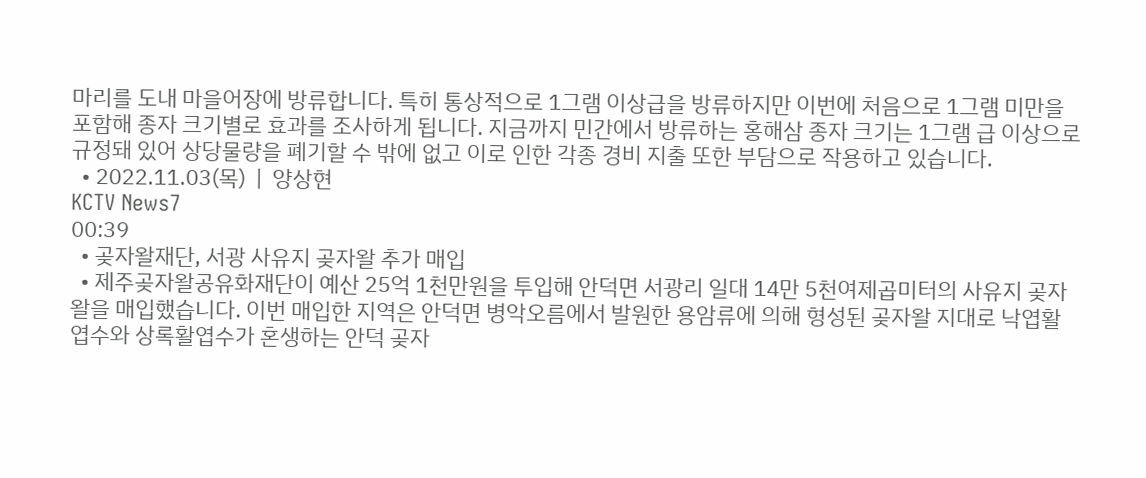마리를 도내 마을어장에 방류합니다. 특히 통상적으로 1그램 이상급을 방류하지만 이번에 처음으로 1그램 미만을 포함해 종자 크기별로 효과를 조사하게 됩니다. 지금까지 민간에서 방류하는 홍해삼 종자 크기는 1그램 급 이상으로 규정돼 있어 상당물량을 폐기할 수 밖에 없고 이로 인한 각종 경비 지출 또한 부담으로 작용하고 있습니다.
  • 2022.11.03(목)  |  양상현
KCTV News7
00:39
  • 곶자왈재단, 서광 사유지 곶자왈 추가 매입
  • 제주곶자왈공유화재단이 예산 25억 1천만원을 투입해 안덕면 서광리 일대 14만 5천여제곱미터의 사유지 곶자왈을 매입했습니다. 이번 매입한 지역은 안덕면 병악오름에서 발원한 용암류에 의해 형성된 곶자왈 지대로 낙엽활엽수와 상록활엽수가 혼생하는 안덕 곶자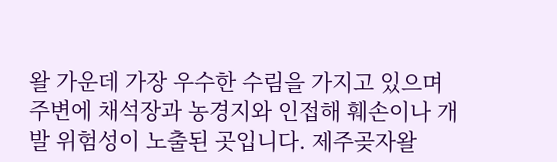왈 가운데 가장 우수한 수림을 가지고 있으며 주변에 채석장과 농경지와 인접해 훼손이나 개발 위험성이 노출된 곳입니다. 제주곶자왈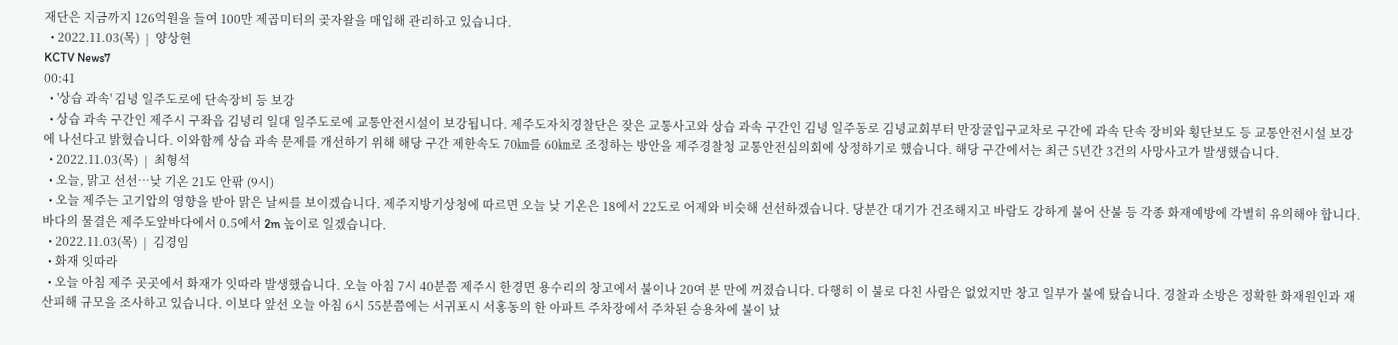재단은 지금까지 126억원을 들여 100만 제곱미터의 곶자왈을 매입해 관리하고 있습니다.
  • 2022.11.03(목)  |  양상현
KCTV News7
00:41
  • '상습 과속' 김녕 일주도로에 단속장비 등 보강
  • 상습 과속 구간인 제주시 구좌읍 김녕리 일대 일주도로에 교통안전시설이 보강됩니다. 제주도자치경찰단은 잦은 교통사고와 상습 과속 구간인 김녕 일주동로 김녕교회부터 만장굴입구교차로 구간에 과속 단속 장비와 횡단보도 등 교통안전시설 보강에 나선다고 밝혔습니다. 이와함께 상습 과속 문제를 개선하기 위해 해당 구간 제한속도 70㎞를 60㎞로 조정하는 방안을 제주경찰청 교통안전심의회에 상정하기로 했습니다. 해당 구간에서는 최근 5년간 3건의 사망사고가 발생했습니다.
  • 2022.11.03(목)  |  최형석
  • 오늘, 맑고 선선…낮 기온 21도 안팎 (9시)
  • 오늘 제주는 고기압의 영향을 받아 맑은 날씨를 보이겠습니다. 제주지방기상청에 따르면 오늘 낮 기온은 18에서 22도로 어제와 비슷해 선선하겠습니다. 당분간 대기가 건조해지고 바람도 강하게 불어 산불 등 각종 화재예방에 각별히 유의해야 합니다. 바다의 물결은 제주도앞바다에서 0.5에서 2m 높이로 일겠습니다.
  • 2022.11.03(목)  |  김경임
  • 화재 잇따라
  • 오늘 아침 제주 곳곳에서 화재가 잇따라 발생했습니다. 오늘 아침 7시 40분쯤 제주시 한경면 용수리의 창고에서 불이나 20여 분 만에 꺼졌습니다. 다행히 이 불로 다친 사람은 없었지만 창고 일부가 불에 탔습니다. 경찰과 소방은 정확한 화재원인과 재산피해 규모을 조사하고 있습니다. 이보다 앞선 오늘 아침 6시 55분쯤에는 서귀포시 서홍동의 한 아파트 주차장에서 주차된 승용차에 불이 났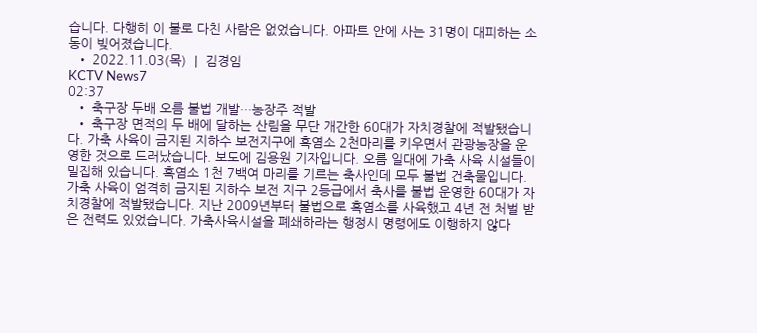습니다. 다행히 이 불로 다친 사람은 없었습니다. 아파트 안에 사는 31명이 대피하는 소동이 빚어졌습니다.
  • 2022.11.03(목)  |  김경임
KCTV News7
02:37
  • 축구장 두배 오름 불법 개발…농장주 적발
  • 축구장 면적의 두 배에 달하는 산림을 무단 개간한 60대가 자치경찰에 적발됐습니다. 가축 사육이 금지된 지하수 보전지구에 흑염소 2천마리를 키우면서 관광농장을 운영한 것으로 드러났습니다. 보도에 김용원 기자입니다. 오름 일대에 가축 사육 시설들이 밀집해 있습니다. 흑염소 1천 7백여 마리를 기르는 축사인데 모두 불법 건축물입니다. 가축 사육이 엄격히 금지된 지하수 보전 지구 2등급에서 축사를 불법 운영한 60대가 자치경찰에 적발됐습니다. 지난 2009년부터 불법으로 흑염소를 사육했고 4년 전 처벌 받은 전력도 있었습니다. 가축사육시설을 폐쇄하라는 행정시 명령에도 이행하지 않다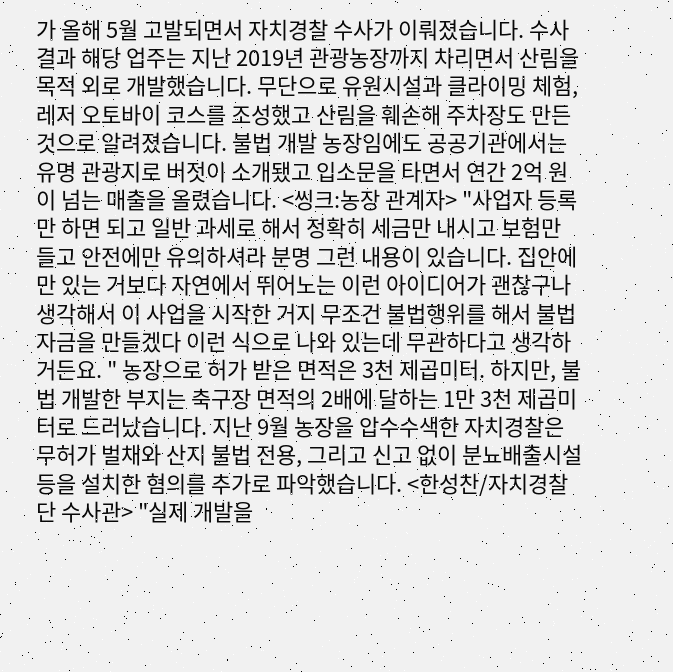가 올해 5월 고발되면서 자치경찰 수사가 이뤄졌습니다. 수사 결과 해당 업주는 지난 2019년 관광농장까지 차리면서 산림을 목적 외로 개발했습니다. 무단으로 유원시설과 클라이밍 체험, 레저 오토바이 코스를 조성했고 산림을 훼손해 주차장도 만든 것으로 알려졌습니다. 불법 개발 농장임에도 공공기관에서는 유명 관광지로 버젓이 소개됐고 입소문을 타면서 연간 2억 원이 넘는 매출을 올렸습니다. <씽크:농장 관계자> "사업자 등록만 하면 되고 일반 과세로 해서 정확히 세금만 내시고 보험만 들고 안전에만 유의하셔라 분명 그런 내용이 있습니다. 집안에만 있는 거보다 자연에서 뛰어노는 이런 아이디어가 괜찮구나 생각해서 이 사업을 시작한 거지 무조건 불법행위를 해서 불법자금을 만들겠다 이런 식으로 나와 있는데 무관하다고 생각하거든요. " 농장으로 허가 받은 면적은 3천 제곱미터. 하지만, 불법 개발한 부지는 축구장 면적의 2배에 달하는 1만 3천 제곱미터로 드러났습니다. 지난 9월 농장을 압수수색한 자치경찰은 무허가 벌채와 산지 불법 전용, 그리고 신고 없이 분뇨배출시설 등을 설치한 혐의를 추가로 파악했습니다. <한성찬/자치경찰단 수사관> "실제 개발을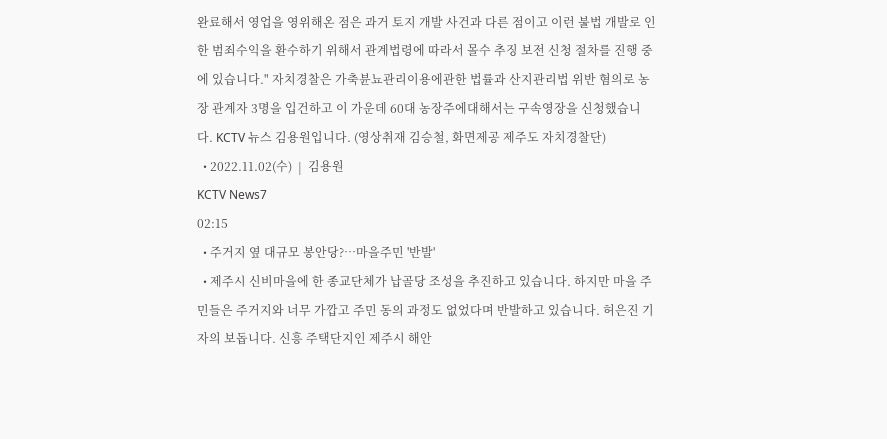완료해서 영업을 영위해온 점은 과거 토지 개발 사건과 다른 점이고 이런 불법 개발로 인한 범죄수익을 환수하기 위해서 관계법령에 따라서 몰수 추징 보전 신청 절차를 진행 중에 있습니다." 자치경찰은 가축뷴뇨관리이용에관한 법률과 산지관리법 위반 혐의로 농장 관계자 3명을 입건하고 이 가운데 60대 농장주에대해서는 구속영장을 신청했습니다. KCTV 뉴스 김용원입니다. (영상취재 김승철, 화면제공 제주도 자치경찰단)
  • 2022.11.02(수)  |  김용원
KCTV News7
02:15
  • 주거지 옆 대규모 봉안당?…마을주민 '반발'
  • 제주시 신비마을에 한 종교단체가 납골당 조성을 추진하고 있습니다. 하지만 마을 주민들은 주거지와 너무 가깝고 주민 동의 과정도 없었다며 반발하고 있습니다. 허은진 기자의 보돕니다. 신흥 주택단지인 제주시 해안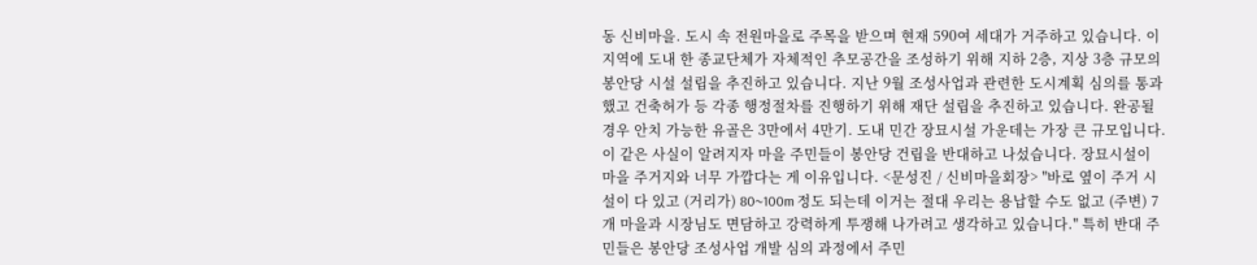동 신비마을. 도시 속 전원마을로 주목을 받으며 현재 590여 세대가 거주하고 있습니다. 이 지역에 도내 한 종교단체가 자체적인 추모공간을 조성하기 위해 지하 2층, 지상 3층 규모의 봉안당 시설 설립을 추진하고 있습니다. 지난 9월 조성사업과 관련한 도시계획 심의를 통과했고 건축허가 등 각종 행정절차를 진행하기 위해 재단 설립을 추진하고 있습니다. 완공될 경우 안치 가능한 유골은 3만에서 4만기. 도내 민간 장묘시설 가운데는 가장 큰 규모입니다. 이 같은 사실이 알려지자 마을 주민들이 봉안당 건립을 반대하고 나섰습니다. 장묘시설이 마을 주거지와 너무 가깝다는 게 이유입니다. <문성진 / 신비마을회장> "바로 옆이 주거 시설이 다 있고 (거리가) 80~100m 정도 되는데 이거는 절대 우리는 용납할 수도 없고 (주변) 7개 마을과 시장님도 면담하고 강력하게 투쟁해 나가려고 생각하고 있습니다." 특히 반대 주민들은 봉안당 조성사업 개발 심의 과정에서 주민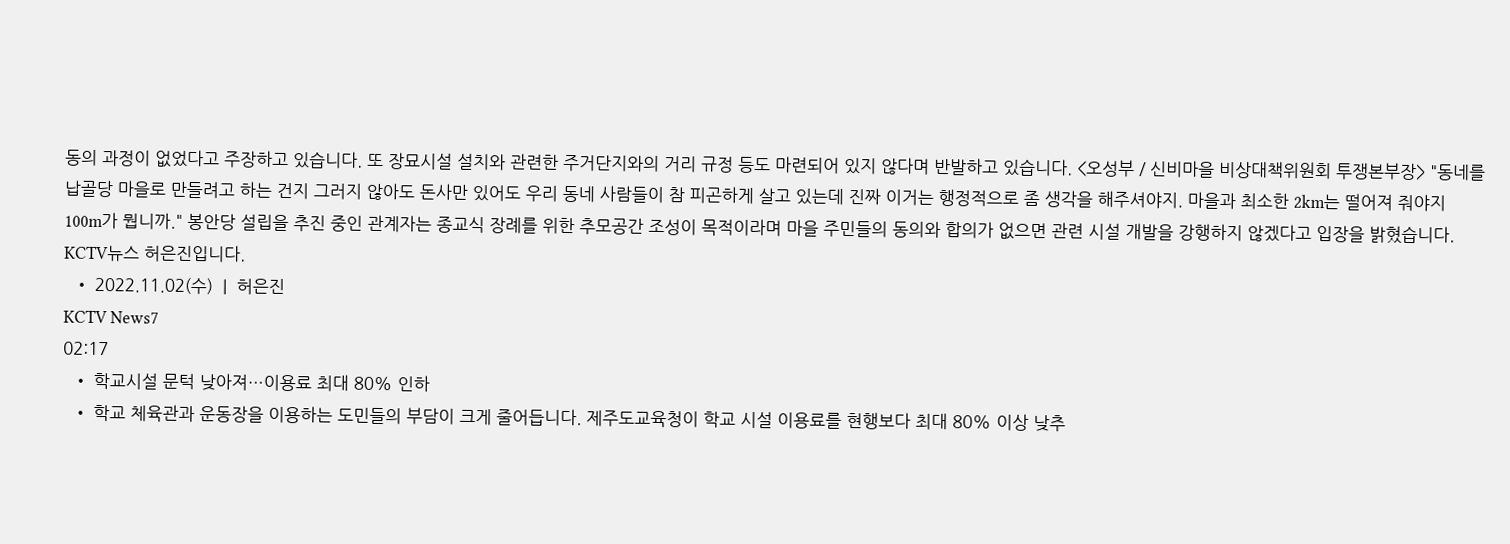동의 과정이 없었다고 주장하고 있습니다. 또 장묘시설 설치와 관련한 주거단지와의 거리 규정 등도 마련되어 있지 않다며 반발하고 있습니다. <오성부 / 신비마을 비상대책위원회 투쟁본부장> "동네를 납골당 마을로 만들려고 하는 건지 그러지 않아도 돈사만 있어도 우리 동네 사람들이 참 피곤하게 살고 있는데 진짜 이거는 행정적으로 좀 생각을 해주셔야지. 마을과 최소한 2km는 떨어져 줘야지 100m가 뭡니까." 봉안당 설립을 추진 중인 관계자는 종교식 장례를 위한 추모공간 조성이 목적이라며 마을 주민들의 동의와 합의가 없으면 관련 시설 개발을 강행하지 않겠다고 입장을 밝혔습니다. KCTV뉴스 허은진입니다.
  • 2022.11.02(수)  |  허은진
KCTV News7
02:17
  • 학교시설 문턱 낮아져…이용료 최대 80% 인하
  • 학교 체육관과 운동장을 이용하는 도민들의 부담이 크게 줄어듭니다. 제주도교육청이 학교 시설 이용료를 현행보다 최대 80% 이상 낮추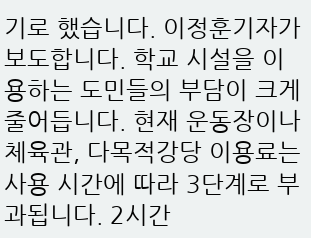기로 했습니다. 이정훈기자가 보도합니다. 학교 시설을 이용하는 도민들의 부담이 크게 줄어듭니다. 현재 운동장이나 체육관, 다목적강당 이용료는 사용 시간에 따라 3단계로 부과됩니다. 2시간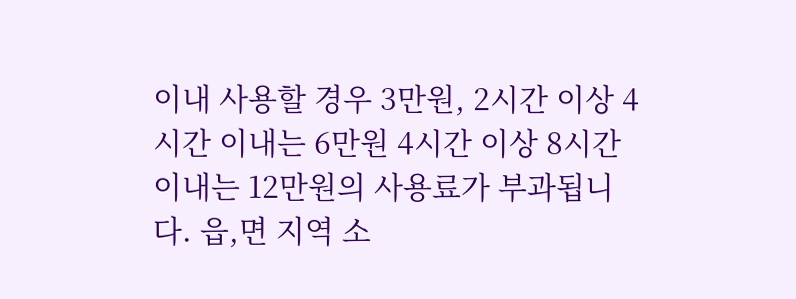이내 사용할 경우 3만원, 2시간 이상 4시간 이내는 6만원 4시간 이상 8시간 이내는 12만원의 사용료가 부과됩니다. 읍,면 지역 소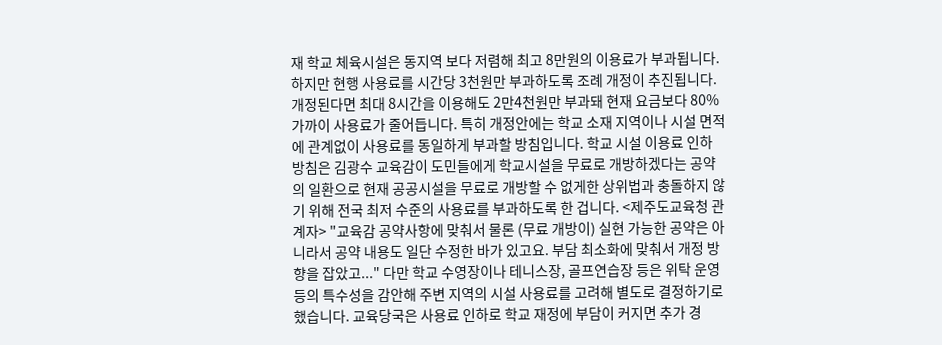재 학교 체육시설은 동지역 보다 저렴해 최고 8만원의 이용료가 부과됩니다. 하지만 현행 사용료를 시간당 3천원만 부과하도록 조례 개정이 추진됩니다. 개정된다면 최대 8시간을 이용해도 2만4천원만 부과돼 현재 요금보다 80% 가까이 사용료가 줄어듭니다. 특히 개정안에는 학교 소재 지역이나 시설 면적에 관계없이 사용료를 동일하게 부과할 방침입니다. 학교 시설 이용료 인하 방침은 김광수 교육감이 도민들에게 학교시설을 무료로 개방하겠다는 공약의 일환으로 현재 공공시설을 무료로 개방할 수 없게한 상위법과 충돌하지 않기 위해 전국 최저 수준의 사용료를 부과하도록 한 겁니다. <제주도교육청 관계자> "교육감 공약사항에 맞춰서 물론 (무료 개방이) 실현 가능한 공약은 아니라서 공약 내용도 일단 수정한 바가 있고요. 부담 최소화에 맞춰서 개정 방향을 잡았고..." 다만 학교 수영장이나 테니스장, 골프연습장 등은 위탁 운영 등의 특수성을 감안해 주변 지역의 시설 사용료를 고려해 별도로 결정하기로 했습니다. 교육당국은 사용료 인하로 학교 재정에 부담이 커지면 추가 경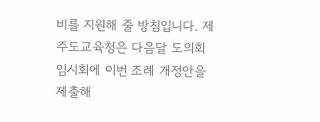비를 지원해 줄 방침입니다. 제주도교육청은 다음달 도의회 임시회에 이번 조례 개정안을 제출해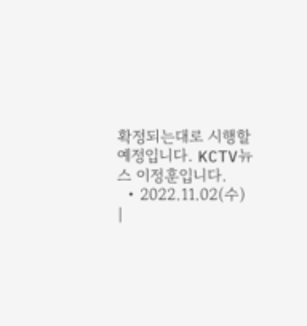확정되는대로 시행할 예정입니다. KCTV뉴스 이정훈입니다.
  • 2022.11.02(수)  |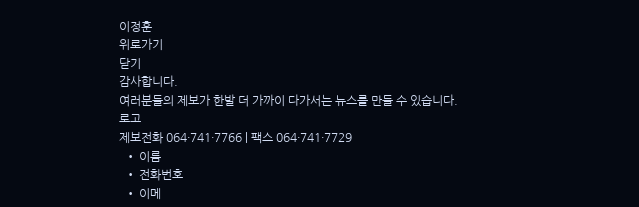이정훈
위로가기
닫기
감사합니다.
여러분들의 제보가 한발 더 가까이 다가서는 뉴스를 만들 수 있습니다.
로고
제보전화 064·741·7766 | 팩스 064·741·7729
  • 이름
  • 전화번호
  • 이메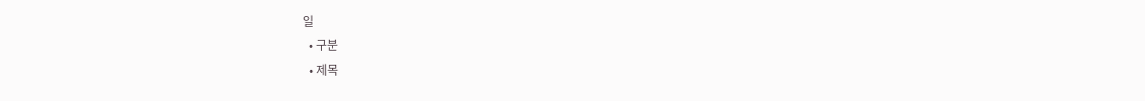일
  • 구분
  • 제목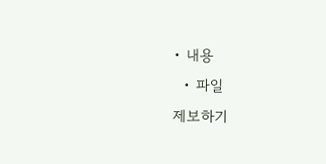• 내용
  • 파일
제보하기